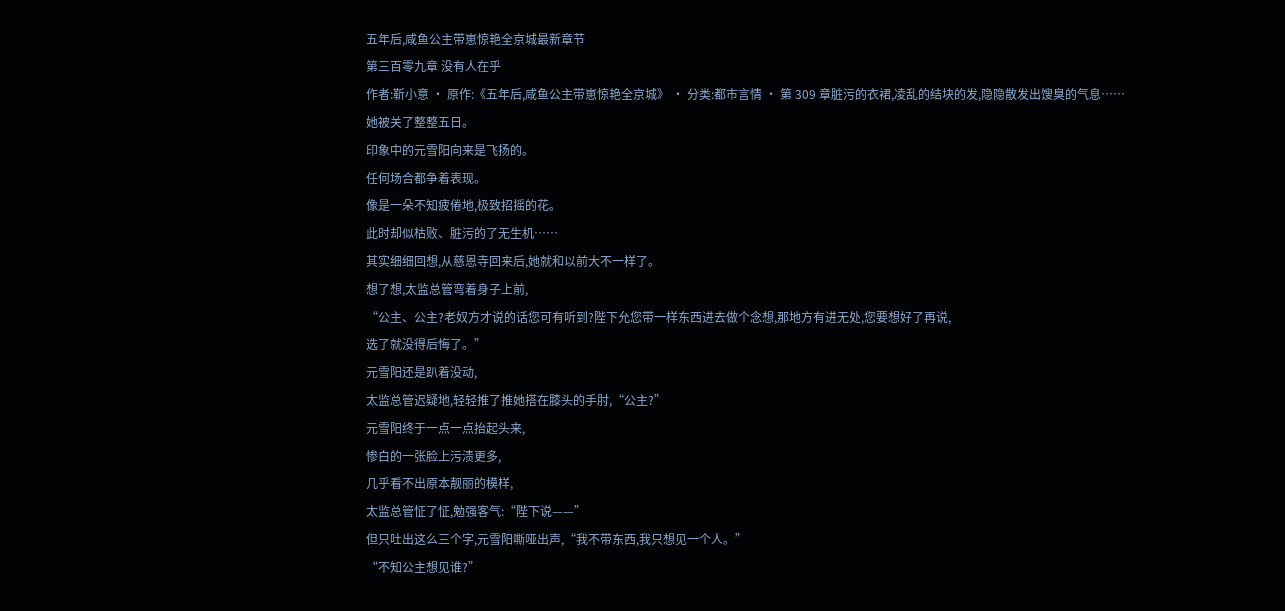五年后,咸鱼公主带崽惊艳全京城最新章节
第三百零九章 没有人在乎
作者:靳小意 · 原作:《五年后,咸鱼公主带崽惊艳全京城》 · 分类:都市言情 · 第 309 章脏污的衣裙,凌乱的结块的发,隐隐散发出馊臭的气息……
她被关了整整五日。
印象中的元雪阳向来是飞扬的。
任何场合都争着表现。
像是一朵不知疲倦地,极致招摇的花。
此时却似枯败、脏污的了无生机……
其实细细回想,从慈恩寺回来后,她就和以前大不一样了。
想了想,太监总管弯着身子上前,
“公主、公主?老奴方才说的话您可有听到?陛下允您带一样东西进去做个念想,那地方有进无处,您要想好了再说,
选了就没得后悔了。”
元雪阳还是趴着没动,
太监总管迟疑地,轻轻推了推她搭在膝头的手肘,“公主?”
元雪阳终于一点一点抬起头来,
惨白的一张脸上污渍更多,
几乎看不出原本靓丽的模样,
太监总管怔了怔,勉强客气:“陛下说——”
但只吐出这么三个字,元雪阳嘶哑出声,“我不带东西,我只想见一个人。”
“不知公主想见谁?”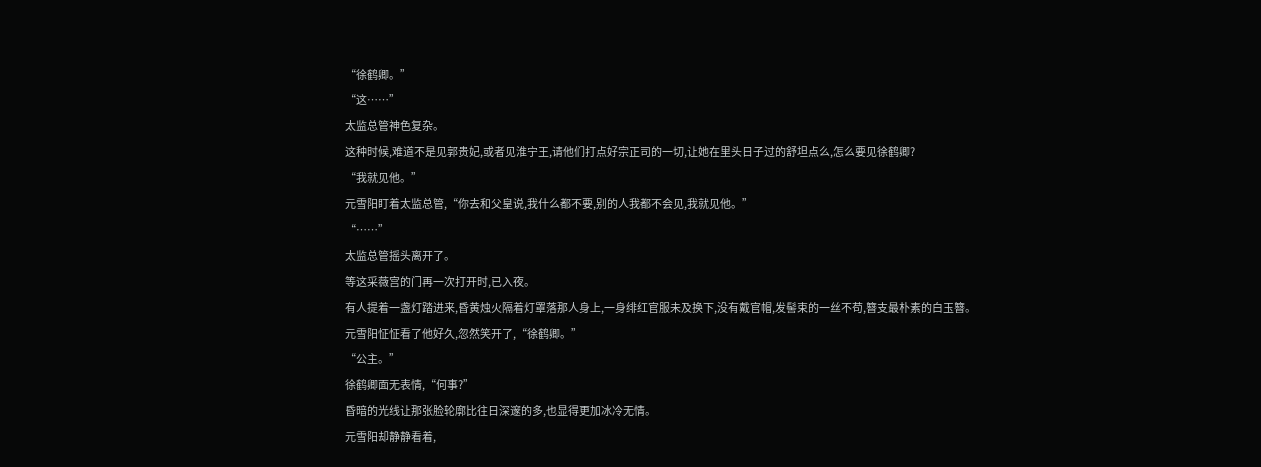“徐鹤卿。”
“这……”
太监总管神色复杂。
这种时候,难道不是见郭贵妃,或者见淮宁王,请他们打点好宗正司的一切,让她在里头日子过的舒坦点么,怎么要见徐鹤卿?
“我就见他。”
元雪阳盯着太监总管,“你去和父皇说,我什么都不要,别的人我都不会见,我就见他。”
“……”
太监总管摇头离开了。
等这采薇宫的门再一次打开时,已入夜。
有人提着一盏灯踏进来,昏黄烛火隔着灯罩落那人身上,一身绯红官服未及换下,没有戴官帽,发髻束的一丝不苟,簪支最朴素的白玉簪。
元雪阳怔怔看了他好久,忽然笑开了,“徐鹤卿。”
“公主。”
徐鹤卿面无表情,“何事?”
昏暗的光线让那张脸轮廓比往日深邃的多,也显得更加冰冷无情。
元雪阳却静静看着,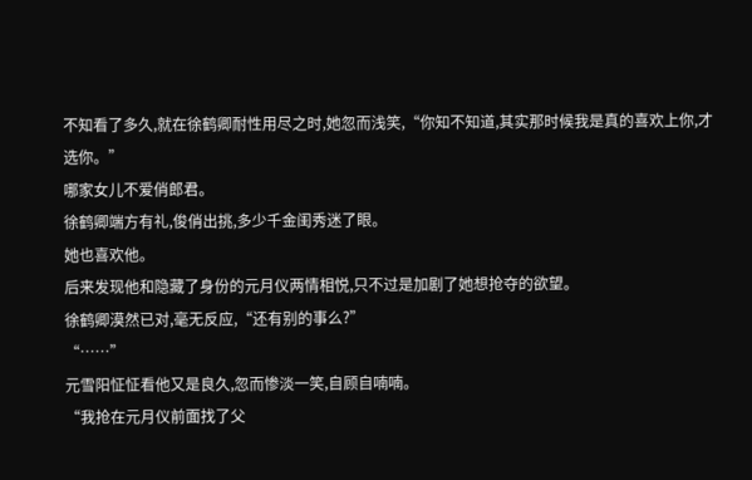不知看了多久,就在徐鹤卿耐性用尽之时,她忽而浅笑,“你知不知道,其实那时候我是真的喜欢上你,才选你。”
哪家女儿不爱俏郎君。
徐鹤卿端方有礼,俊俏出挑,多少千金闺秀迷了眼。
她也喜欢他。
后来发现他和隐藏了身份的元月仪两情相悦,只不过是加剧了她想抢夺的欲望。
徐鹤卿漠然已对,毫无反应,“还有别的事么?”
“……”
元雪阳怔怔看他又是良久,忽而惨淡一笑,自顾自喃喃。
“我抢在元月仪前面找了父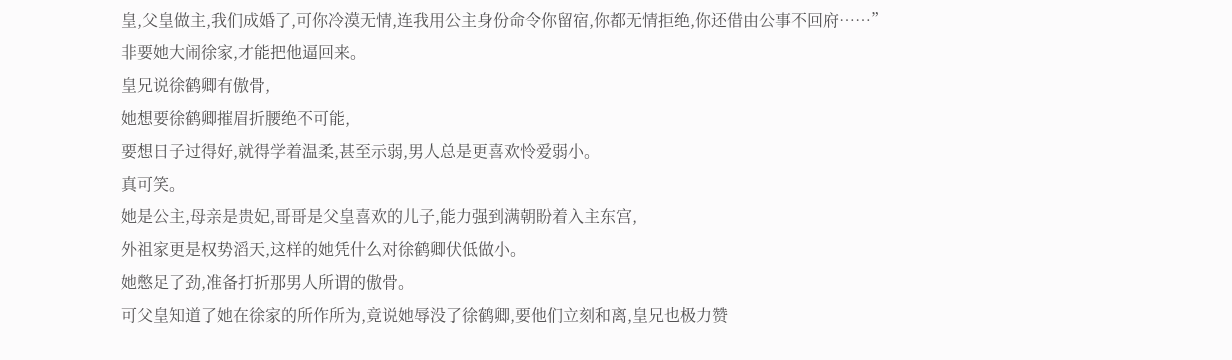皇,父皇做主,我们成婚了,可你冷漠无情,连我用公主身份命令你留宿,你都无情拒绝,你还借由公事不回府……”
非要她大闹徐家,才能把他逼回来。
皇兄说徐鹤卿有傲骨,
她想要徐鹤卿摧眉折腰绝不可能,
要想日子过得好,就得学着温柔,甚至示弱,男人总是更喜欢怜爱弱小。
真可笑。
她是公主,母亲是贵妃,哥哥是父皇喜欢的儿子,能力强到满朝盼着入主东宫,
外祖家更是权势滔天,这样的她凭什么对徐鹤卿伏低做小。
她憋足了劲,准备打折那男人所谓的傲骨。
可父皇知道了她在徐家的所作所为,竟说她辱没了徐鹤卿,要他们立刻和离,皇兄也极力赞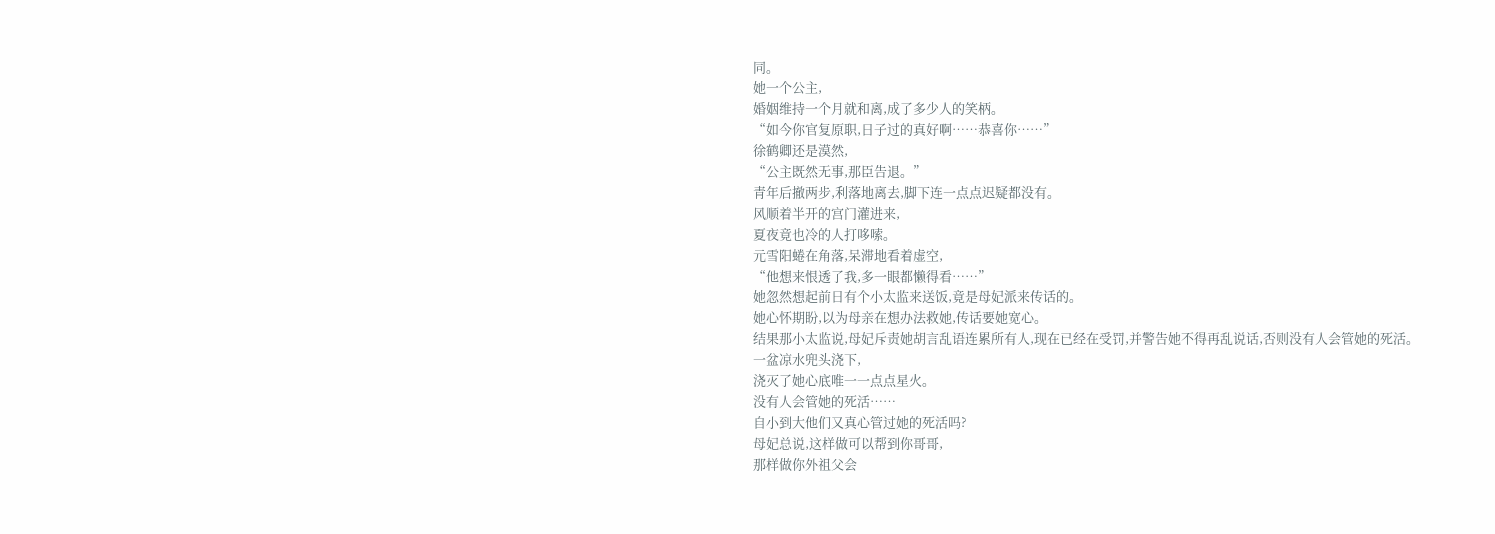同。
她一个公主,
婚姻维持一个月就和离,成了多少人的笑柄。
“如今你官复原职,日子过的真好啊……恭喜你……”
徐鹤卿还是漠然,
“公主既然无事,那臣告退。”
青年后撤两步,利落地离去,脚下连一点点迟疑都没有。
风顺着半开的宫门灌进来,
夏夜竟也冷的人打哆嗦。
元雪阳蜷在角落,呆滞地看着虚空,
“他想来恨透了我,多一眼都懒得看……”
她忽然想起前日有个小太监来送饭,竟是母妃派来传话的。
她心怀期盼,以为母亲在想办法救她,传话要她宽心。
结果那小太监说,母妃斥责她胡言乱语连累所有人,现在已经在受罚,并警告她不得再乱说话,否则没有人会管她的死活。
一盆凉水兜头浇下,
浇灭了她心底唯一一点点星火。
没有人会管她的死活……
自小到大他们又真心管过她的死活吗?
母妃总说,这样做可以帮到你哥哥,
那样做你外祖父会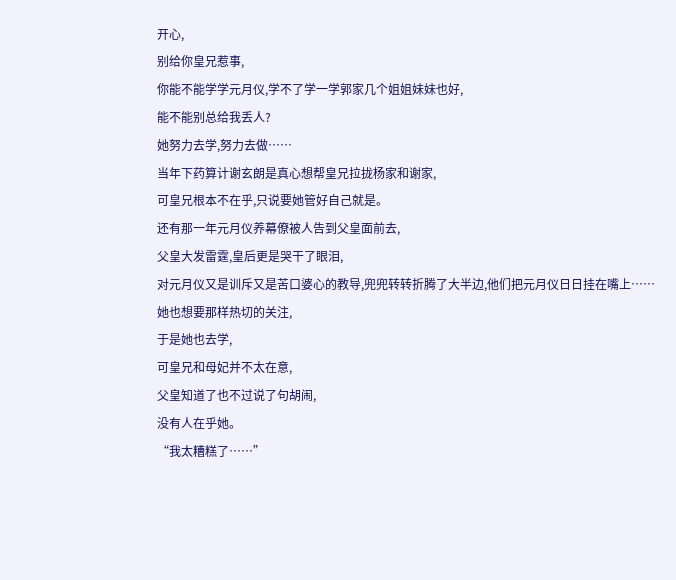开心,
别给你皇兄惹事,
你能不能学学元月仪,学不了学一学郭家几个姐姐妹妹也好,
能不能别总给我丢人?
她努力去学,努力去做……
当年下药算计谢玄朗是真心想帮皇兄拉拢杨家和谢家,
可皇兄根本不在乎,只说要她管好自己就是。
还有那一年元月仪养幕僚被人告到父皇面前去,
父皇大发雷霆,皇后更是哭干了眼泪,
对元月仪又是训斥又是苦口婆心的教导,兜兜转转折腾了大半边,他们把元月仪日日挂在嘴上……
她也想要那样热切的关注,
于是她也去学,
可皇兄和母妃并不太在意,
父皇知道了也不过说了句胡闹,
没有人在乎她。
“我太糟糕了……”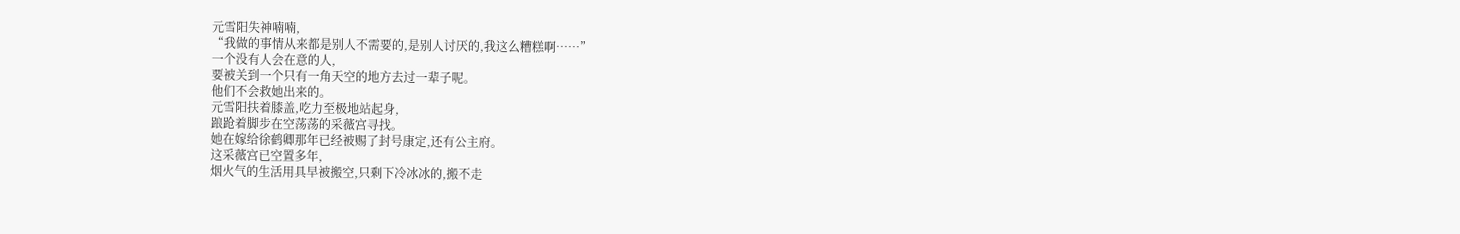元雪阳失神喃喃,
“我做的事情从来都是别人不需要的,是别人讨厌的,我这么糟糕啊……”
一个没有人会在意的人,
要被关到一个只有一角天空的地方去过一辈子呢。
他们不会救她出来的。
元雪阳扶着膝盖,吃力至极地站起身,
踉跄着脚步在空荡荡的采薇宫寻找。
她在嫁给徐鹤卿那年已经被赐了封号康定,还有公主府。
这采薇宫已空置多年,
烟火气的生活用具早被搬空,只剩下冷冰冰的,搬不走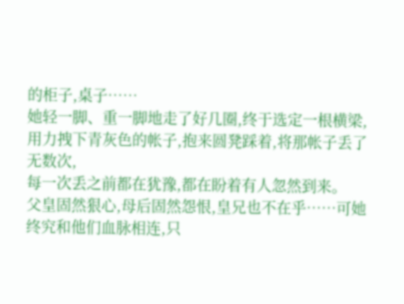的柜子,桌子……
她轻一脚、重一脚地走了好几圈,终于选定一根横梁,用力拽下青灰色的帐子,抱来圆凳踩着,将那帐子丢了无数次,
每一次丢之前都在犹豫,都在盼着有人忽然到来。
父皇固然狠心,母后固然怨恨,皇兄也不在乎……可她终究和他们血脉相连,只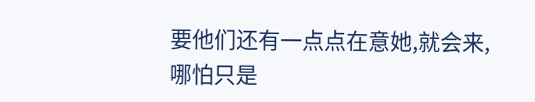要他们还有一点点在意她,就会来,
哪怕只是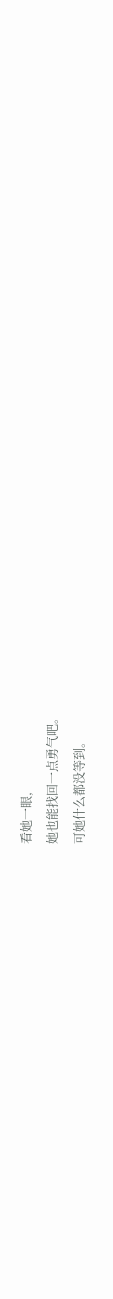看她一眼,
她也能找回一点勇气吧。
可她什么都没等到。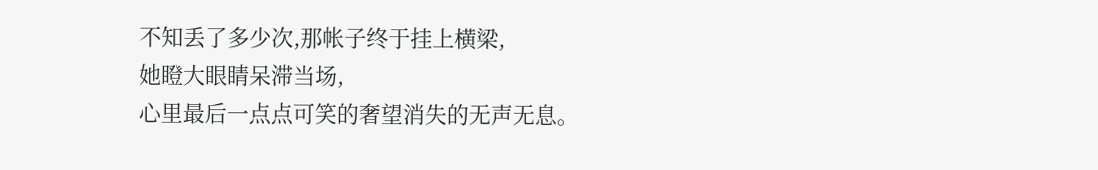不知丢了多少次,那帐子终于挂上横梁,
她瞪大眼睛呆滞当场,
心里最后一点点可笑的奢望消失的无声无息。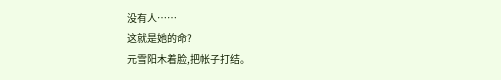没有人……
这就是她的命?
元雪阳木着脸,把帐子打结。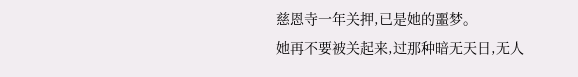慈恩寺一年关押,已是她的噩梦。
她再不要被关起来,过那种暗无天日,无人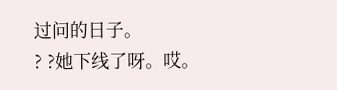过问的日子。
? ?她下线了呀。哎。